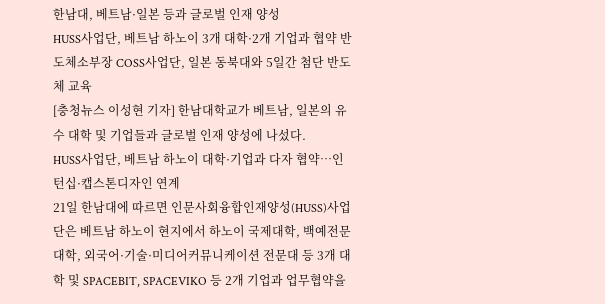한남대, 베트남·일본 등과 글로벌 인재 양성
HUSS사업단, 베트남 하노이 3개 대학·2개 기업과 협약 반도체소부장 COSS사업단, 일본 동북대와 5일간 첨단 반도체 교육
[충청뉴스 이성현 기자] 한남대학교가 베트남, 일본의 유수 대학 및 기업들과 글로벌 인재 양성에 나섰다.
HUSS사업단, 베트남 하노이 대학·기업과 다자 협약…인턴십·캡스톤디자인 연계
21일 한남대에 따르면 인문사회융합인재양성(HUSS)사업단은 베트남 하노이 현지에서 하노이 국제대학, 백예전문대학, 외국어·기술·미디어커뮤니케이션 전문대 등 3개 대학 및 SPACEBIT, SPACEVIKO 등 2개 기업과 업무협약을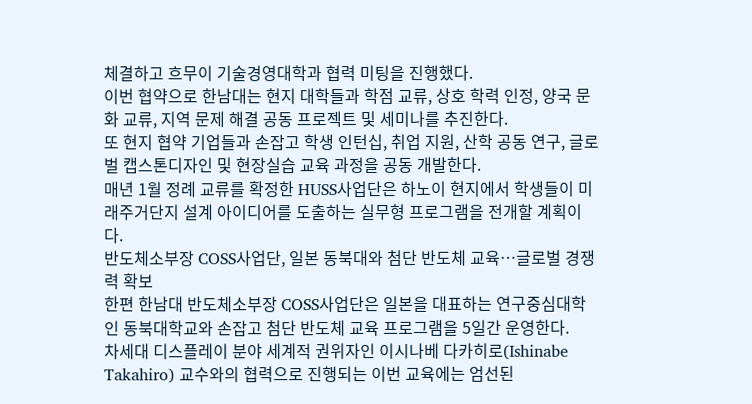체결하고 흐무이 기술경영대학과 협력 미팅을 진행했다.
이번 협약으로 한남대는 현지 대학들과 학점 교류, 상호 학력 인정, 양국 문화 교류, 지역 문제 해결 공동 프로젝트 및 세미나를 추진한다.
또 현지 협약 기업들과 손잡고 학생 인턴십, 취업 지원, 산학 공동 연구, 글로벌 캡스톤디자인 및 현장실습 교육 과정을 공동 개발한다.
매년 1월 정례 교류를 확정한 HUSS사업단은 하노이 현지에서 학생들이 미래주거단지 설계 아이디어를 도출하는 실무형 프로그램을 전개할 계획이다.
반도체소부장 COSS사업단, 일본 동북대와 첨단 반도체 교육…글로벌 경쟁력 확보
한편 한남대 반도체소부장 COSS사업단은 일본을 대표하는 연구중심대학인 동북대학교와 손잡고 첨단 반도체 교육 프로그램을 5일간 운영한다.
차세대 디스플레이 분야 세계적 권위자인 이시나베 다카히로(Ishinabe Takahiro) 교수와의 협력으로 진행되는 이번 교육에는 엄선된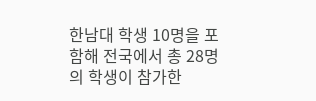한남대 학생 10명을 포함해 전국에서 총 28명의 학생이 참가한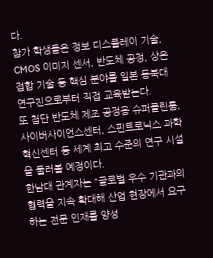다.
참가 학생들은 정보 디스플레이 기술, CMOS 이미지 센서, 반도체 공정, 상온접합 기술 등 핵심 분야를 일본 동북대 연구진으로부터 직접 교육받는다.
또 첨단 반도체 제조 공정용 슈퍼클린룸, 사이버사이언스센터, 스핀트로닉스 과학혁신센터 등 세계 최고 수준의 연구 시설을 둘러볼 예정이다.
한남대 관계자는 “글로벌 우수 기관과의 협력을 지속 확대해 산업 현장에서 요구하는 전문 인재를 양성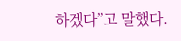하겠다”고 말했다.